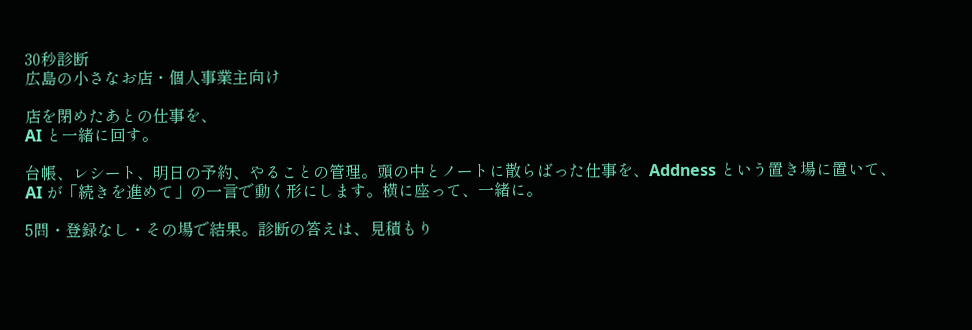30秒診断
広島の小さなお店・個人事業主向け

店を閉めたあとの仕事を、
AI と一緒に回す。

台帳、レシート、明日の予約、やることの管理。頭の中とノートに散らばった仕事を、Addness という置き場に置いて、AI が「続きを進めて」の一言で動く形にします。横に座って、一緒に。

5問・登録なし・その場で結果。診断の答えは、見積もり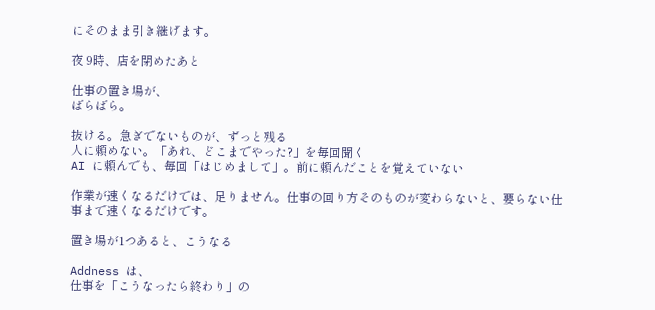にそのまま引き継げます。

夜 9時、店を閉めたあと

仕事の置き場が、
ばらばら。

抜ける。急ぎでないものが、ずっと残る
人に頼めない。「あれ、どこまでやった?」を毎回聞く
AI に頼んでも、毎回「はじめまして」。前に頼んだことを覚えていない

作業が速くなるだけでは、足りません。仕事の回り方そのものが変わらないと、要らない仕事まで速くなるだけです。

置き場が1つあると、こうなる

Addness は、
仕事を「こうなったら終わり」の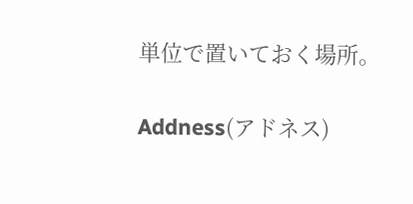単位で置いておく場所。

Addness(アドネス)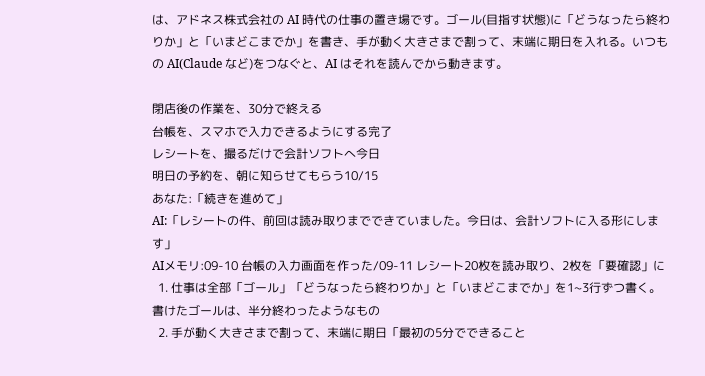は、アドネス株式会社の AI 時代の仕事の置き場です。ゴール(目指す状態)に「どうなったら終わりか」と「いまどこまでか」を書き、手が動く大きさまで割って、末端に期日を入れる。いつもの AI(Claude など)をつなぐと、AI はそれを読んでから動きます。

閉店後の作業を、30分で終える
台帳を、スマホで入力できるようにする完了
レシートを、撮るだけで会計ソフトへ今日
明日の予約を、朝に知らせてもらう10/15
あなた:「続きを進めて」
AI:「レシートの件、前回は読み取りまでできていました。今日は、会計ソフトに入る形にします」
AIメモリ:09-10 台帳の入力画面を作った/09-11 レシート20枚を読み取り、2枚を「要確認」に
  1. 仕事は全部「ゴール」「どうなったら終わりか」と「いまどこまでか」を1~3行ずつ書く。書けたゴールは、半分終わったようなもの
  2. 手が動く大きさまで割って、末端に期日「最初の5分でできること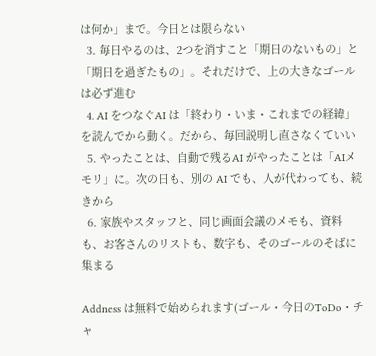は何か」まで。今日とは限らない
  3. 毎日やるのは、2つを消すこと「期日のないもの」と「期日を過ぎたもの」。それだけで、上の大きなゴールは必ず進む
  4. AI をつなぐAI は「終わり・いま・これまでの経緯」を読んでから動く。だから、毎回説明し直さなくていい
  5. やったことは、自動で残るAI がやったことは「AIメモリ」に。次の日も、別の AI でも、人が代わっても、続きから
  6. 家族やスタッフと、同じ画面会議のメモも、資料も、お客さんのリストも、数字も、そのゴールのそばに集まる

Addness は無料で始められます(ゴール・今日のToDo・チャ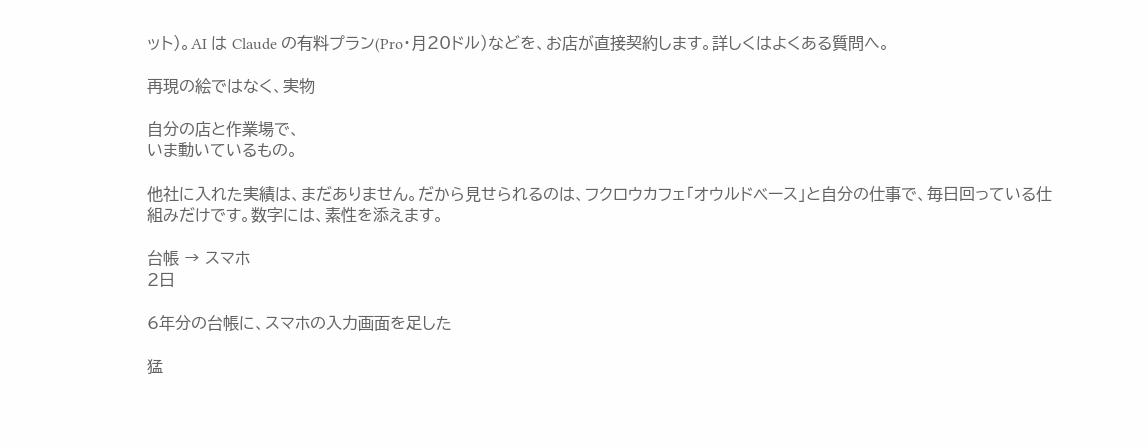ット)。AI は Claude の有料プラン(Pro・月20ドル)などを、お店が直接契約します。詳しくはよくある質問へ。

再現の絵ではなく、実物

自分の店と作業場で、
いま動いているもの。

他社に入れた実績は、まだありません。だから見せられるのは、フクロウカフェ「オウルドベース」と自分の仕事で、毎日回っている仕組みだけです。数字には、素性を添えます。

台帳 → スマホ
2日

6年分の台帳に、スマホの入力画面を足した

猛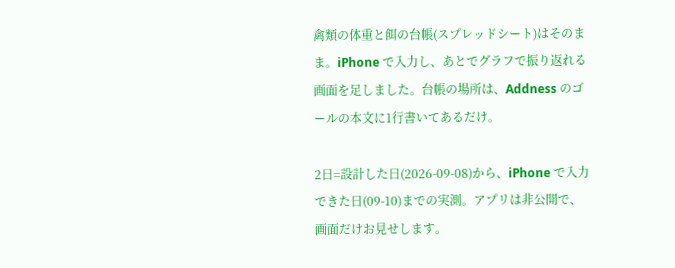禽類の体重と餌の台帳(スプレッドシート)はそのまま。iPhone で入力し、あとでグラフで振り返れる画面を足しました。台帳の場所は、Addness のゴールの本文に1行書いてあるだけ。

2日=設計した日(2026-09-08)から、iPhone で入力できた日(09-10)までの実測。アプリは非公開で、画面だけお見せします。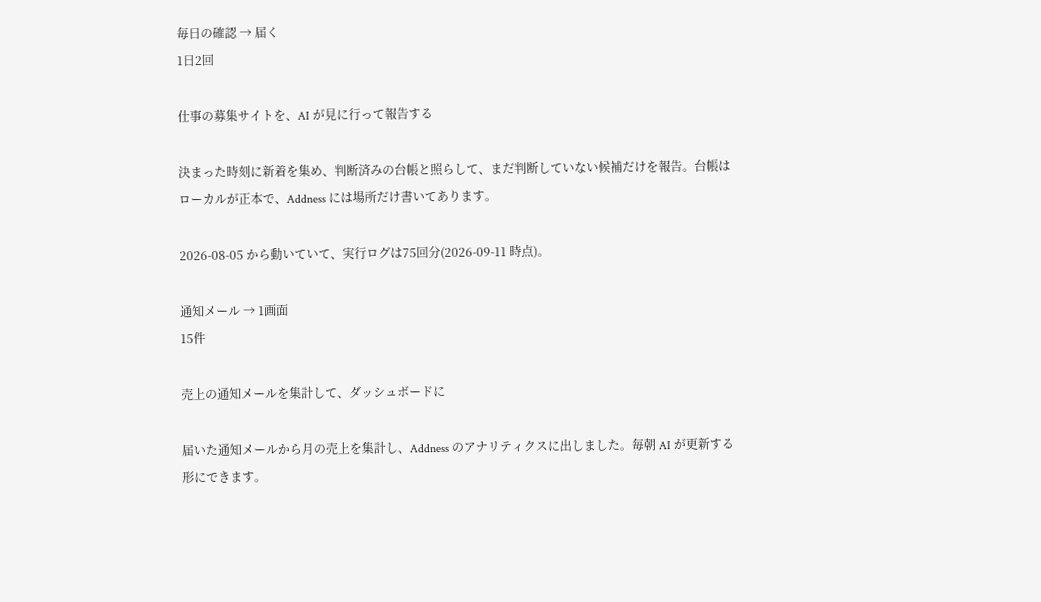毎日の確認 → 届く
1日2回

仕事の募集サイトを、AI が見に行って報告する

決まった時刻に新着を集め、判断済みの台帳と照らして、まだ判断していない候補だけを報告。台帳はローカルが正本で、Addness には場所だけ書いてあります。

2026-08-05 から動いていて、実行ログは75回分(2026-09-11 時点)。

通知メール → 1画面
15件

売上の通知メールを集計して、ダッシュボードに

届いた通知メールから月の売上を集計し、Addness のアナリティクスに出しました。毎朝 AI が更新する形にできます。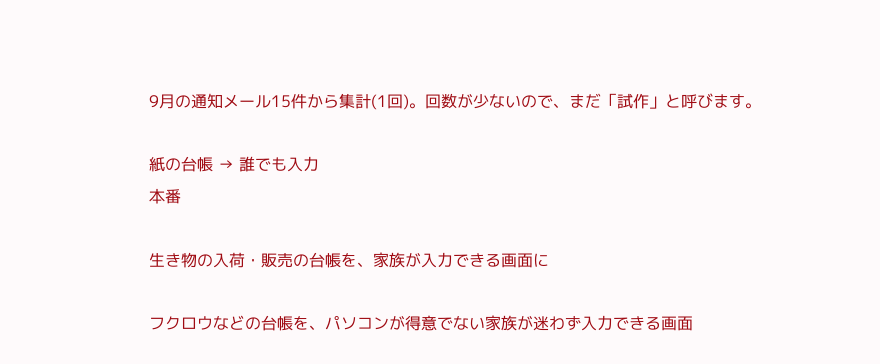9月の通知メール15件から集計(1回)。回数が少ないので、まだ「試作」と呼びます。

紙の台帳 → 誰でも入力
本番

生き物の入荷・販売の台帳を、家族が入力できる画面に

フクロウなどの台帳を、パソコンが得意でない家族が迷わず入力できる画面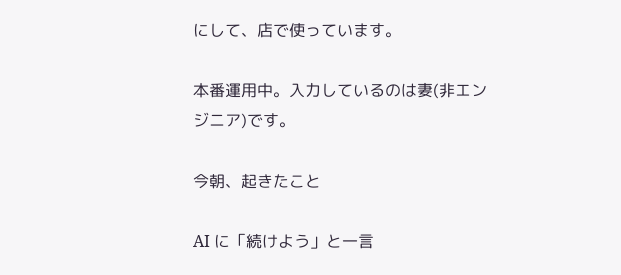にして、店で使っています。

本番運用中。入力しているのは妻(非エンジニア)です。

今朝、起きたこと

AI に「続けよう」と一言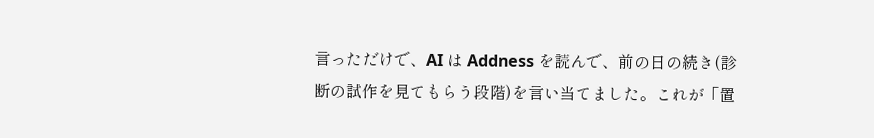言っただけで、AI は Addness を読んで、前の日の続き(診断の試作を見てもらう段階)を言い当てました。これが「置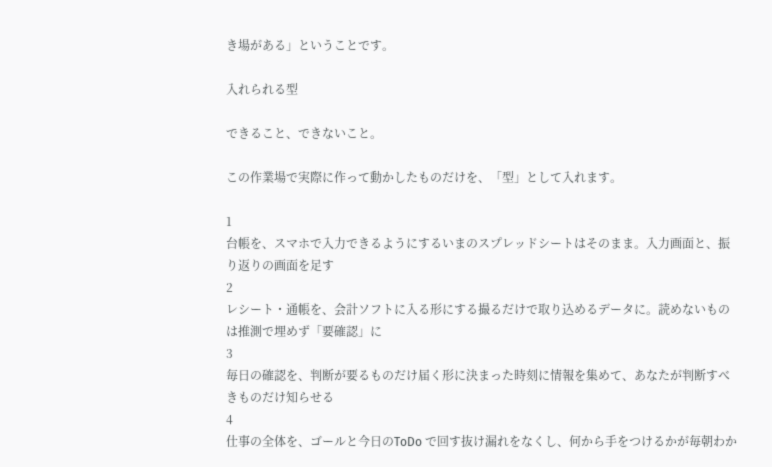き場がある」ということです。

入れられる型

できること、できないこと。

この作業場で実際に作って動かしたものだけを、「型」として入れます。

1
台帳を、スマホで入力できるようにするいまのスプレッドシートはそのまま。入力画面と、振り返りの画面を足す
2
レシート・通帳を、会計ソフトに入る形にする撮るだけで取り込めるデータに。読めないものは推測で埋めず「要確認」に
3
毎日の確認を、判断が要るものだけ届く形に決まった時刻に情報を集めて、あなたが判断すべきものだけ知らせる
4
仕事の全体を、ゴールと今日のToDo で回す抜け漏れをなくし、何から手をつけるかが毎朝わか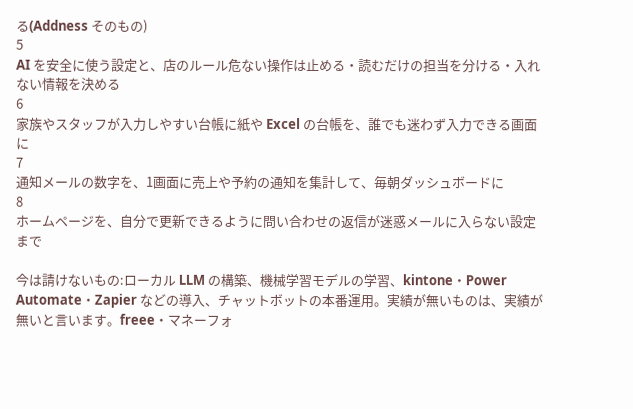る(Addness そのもの)
5
AI を安全に使う設定と、店のルール危ない操作は止める・読むだけの担当を分ける・入れない情報を決める
6
家族やスタッフが入力しやすい台帳に紙や Excel の台帳を、誰でも迷わず入力できる画面に
7
通知メールの数字を、1画面に売上や予約の通知を集計して、毎朝ダッシュボードに
8
ホームページを、自分で更新できるように問い合わせの返信が迷惑メールに入らない設定まで

今は請けないもの:ローカル LLM の構築、機械学習モデルの学習、kintone・Power Automate・Zapier などの導入、チャットボットの本番運用。実績が無いものは、実績が無いと言います。freee・マネーフォ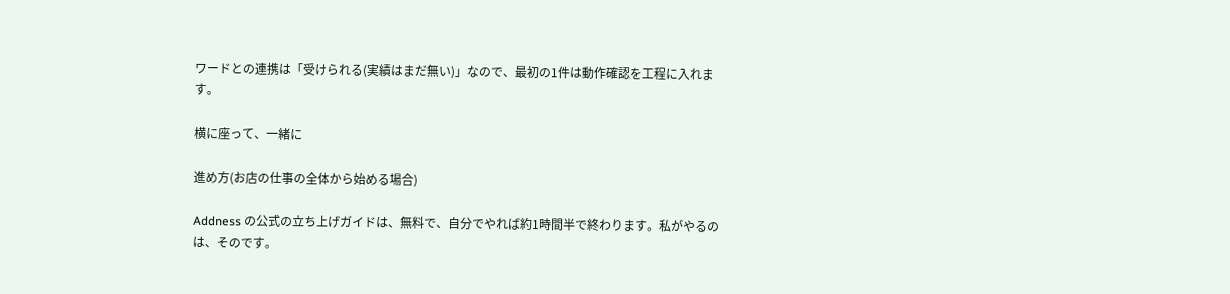ワードとの連携は「受けられる(実績はまだ無い)」なので、最初の1件は動作確認を工程に入れます。

横に座って、一緒に

進め方(お店の仕事の全体から始める場合)

Addness の公式の立ち上げガイドは、無料で、自分でやれば約1時間半で終わります。私がやるのは、そのです。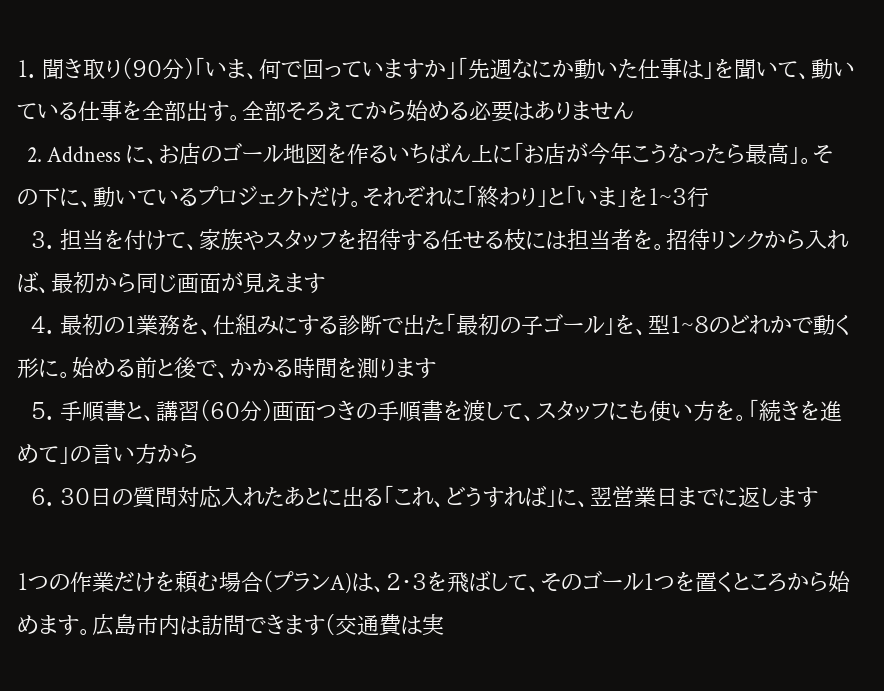1. 聞き取り(90分)「いま、何で回っていますか」「先週なにか動いた仕事は」を聞いて、動いている仕事を全部出す。全部そろえてから始める必要はありません
  2. Addness に、お店のゴール地図を作るいちばん上に「お店が今年こうなったら最高」。その下に、動いているプロジェクトだけ。それぞれに「終わり」と「いま」を1~3行
  3. 担当を付けて、家族やスタッフを招待する任せる枝には担当者を。招待リンクから入れば、最初から同じ画面が見えます
  4. 最初の1業務を、仕組みにする診断で出た「最初の子ゴール」を、型1~8のどれかで動く形に。始める前と後で、かかる時間を測ります
  5. 手順書と、講習(60分)画面つきの手順書を渡して、スタッフにも使い方を。「続きを進めて」の言い方から
  6. 30日の質問対応入れたあとに出る「これ、どうすれば」に、翌営業日までに返します

1つの作業だけを頼む場合(プランA)は、2・3を飛ばして、そのゴール1つを置くところから始めます。広島市内は訪問できます(交通費は実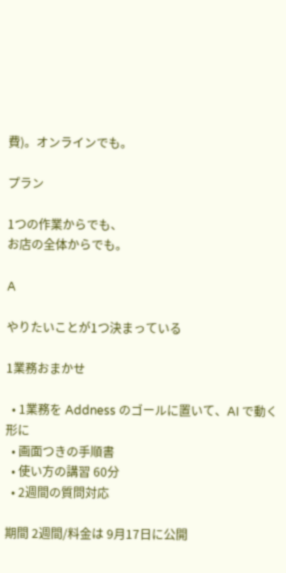費)。オンラインでも。

プラン

1つの作業からでも、
お店の全体からでも。

A

やりたいことが1つ決まっている

1業務おまかせ

  • 1業務を Addness のゴールに置いて、AI で動く形に
  • 画面つきの手順書
  • 使い方の講習 60分
  • 2週間の質問対応

期間 2週間/料金は 9月17日に公開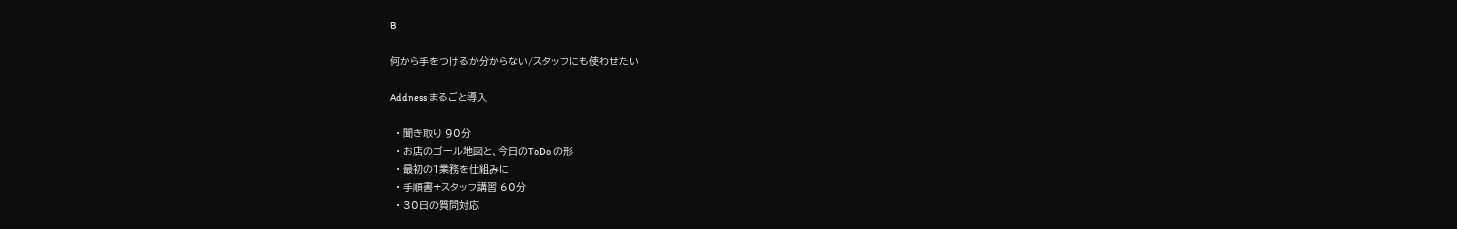B

何から手をつけるか分からない/スタッフにも使わせたい

Addness まるごと導入

  • 聞き取り 90分
  • お店のゴール地図と、今日のToDo の形
  • 最初の1業務を仕組みに
  • 手順書+スタッフ講習 60分
  • 30日の質問対応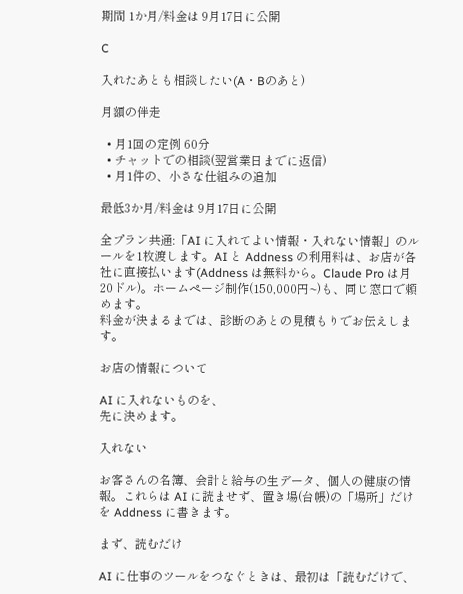期間 1か月/料金は 9月17日に公開

C

入れたあとも相談したい(A・Bのあと)

月額の伴走

  • 月1回の定例 60分
  • チャットでの相談(翌営業日までに返信)
  • 月1件の、小さな仕組みの追加

最低3か月/料金は 9月17日に公開

全プラン共通:「AI に入れてよい情報・入れない情報」のルールを1枚渡します。AI と Addness の利用料は、お店が各社に直接払います(Addness は無料から。Claude Pro は月20ドル)。ホームページ制作(150,000円~)も、同じ窓口で頼めます。
料金が決まるまでは、診断のあとの見積もりでお伝えします。

お店の情報について

AI に入れないものを、
先に決めます。

入れない

お客さんの名簿、会計と給与の生データ、個人の健康の情報。これらは AI に読ませず、置き場(台帳)の「場所」だけを Addness に書きます。

まず、読むだけ

AI に仕事のツールをつなぐときは、最初は「読むだけで、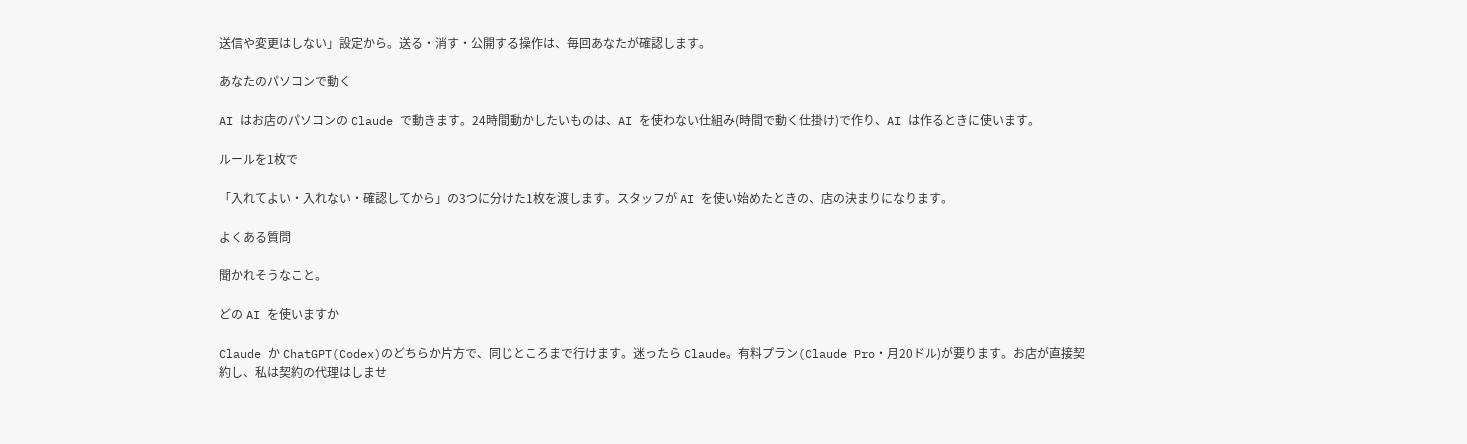送信や変更はしない」設定から。送る・消す・公開する操作は、毎回あなたが確認します。

あなたのパソコンで動く

AI はお店のパソコンの Claude で動きます。24時間動かしたいものは、AI を使わない仕組み(時間で動く仕掛け)で作り、AI は作るときに使います。

ルールを1枚で

「入れてよい・入れない・確認してから」の3つに分けた1枚を渡します。スタッフが AI を使い始めたときの、店の決まりになります。

よくある質問

聞かれそうなこと。

どの AI を使いますか

Claude か ChatGPT(Codex)のどちらか片方で、同じところまで行けます。迷ったら Claude。有料プラン(Claude Pro・月20ドル)が要ります。お店が直接契約し、私は契約の代理はしませ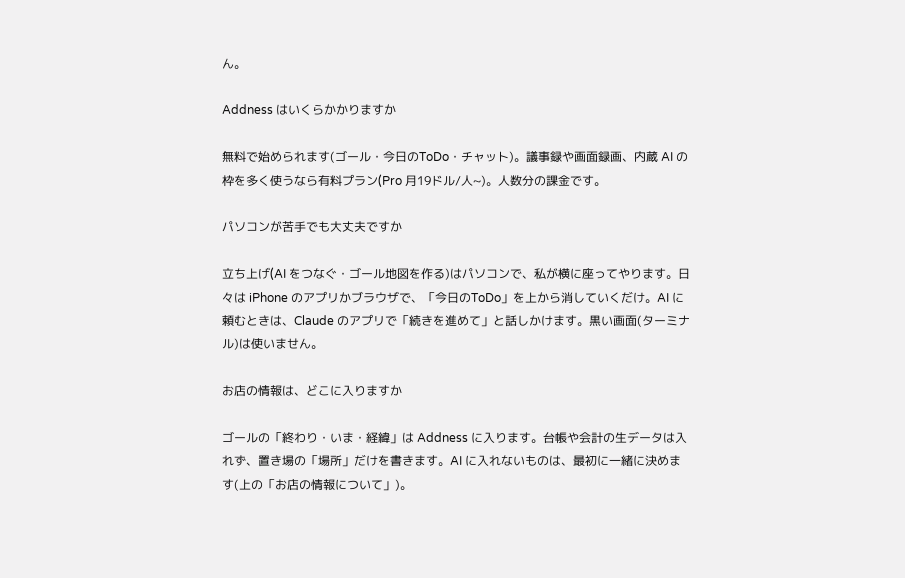ん。

Addness はいくらかかりますか

無料で始められます(ゴール・今日のToDo・チャット)。議事録や画面録画、内蔵 AI の枠を多く使うなら有料プラン(Pro 月19ドル/人~)。人数分の課金です。

パソコンが苦手でも大丈夫ですか

立ち上げ(AI をつなぐ・ゴール地図を作る)はパソコンで、私が横に座ってやります。日々は iPhone のアプリかブラウザで、「今日のToDo」を上から消していくだけ。AI に頼むときは、Claude のアプリで「続きを進めて」と話しかけます。黒い画面(ターミナル)は使いません。

お店の情報は、どこに入りますか

ゴールの「終わり・いま・経緯」は Addness に入ります。台帳や会計の生データは入れず、置き場の「場所」だけを書きます。AI に入れないものは、最初に一緒に決めます(上の「お店の情報について」)。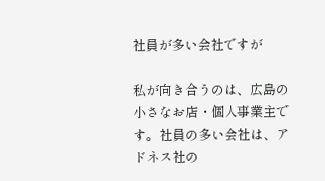社員が多い会社ですが

私が向き合うのは、広島の小さなお店・個人事業主です。社員の多い会社は、アドネス社の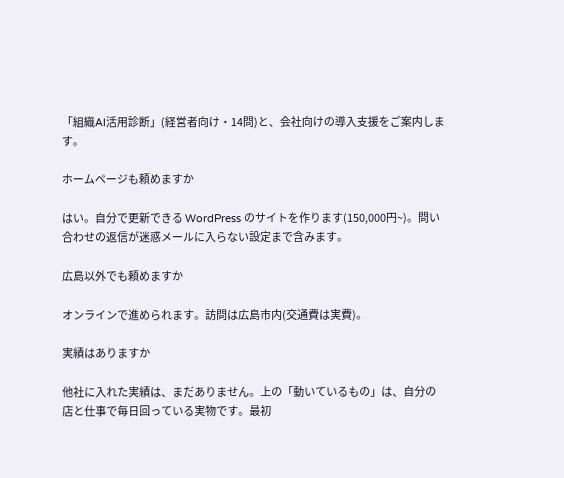「組織AI活用診断」(経営者向け・14問)と、会社向けの導入支援をご案内します。

ホームページも頼めますか

はい。自分で更新できる WordPress のサイトを作ります(150,000円~)。問い合わせの返信が迷惑メールに入らない設定まで含みます。

広島以外でも頼めますか

オンラインで進められます。訪問は広島市内(交通費は実費)。

実績はありますか

他社に入れた実績は、まだありません。上の「動いているもの」は、自分の店と仕事で毎日回っている実物です。最初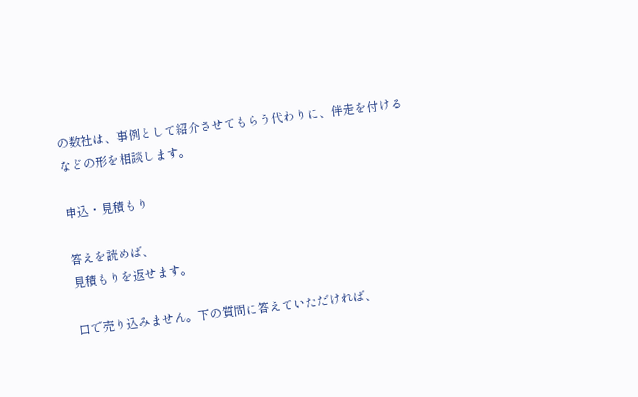の数社は、事例として紹介させてもらう代わりに、伴走を付けるなどの形を相談します。

申込・見積もり

答えを読めば、
見積もりを返せます。

口で売り込みません。下の質問に答えていただければ、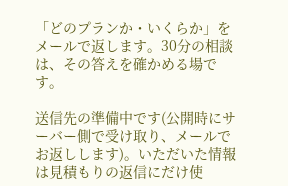「どのプランか・いくらか」をメールで返します。30分の相談は、その答えを確かめる場です。

送信先の準備中です(公開時にサーバー側で受け取り、メールでお返しします)。いただいた情報は見積もりの返信にだけ使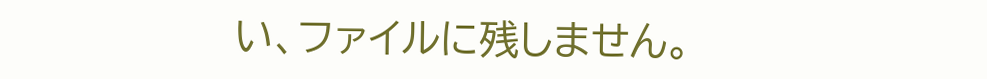い、ファイルに残しません。